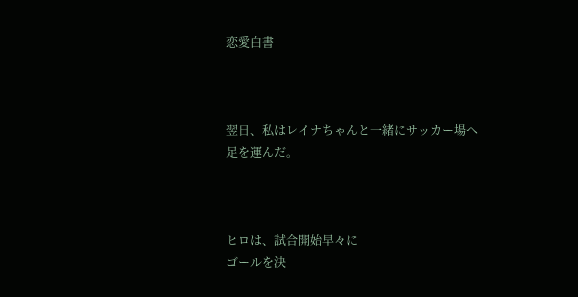恋愛白書



翌日、私はレイナちゃんと一緒にサッカー場へ
足を運んだ。



ヒロは、試合開始早々に
ゴールを決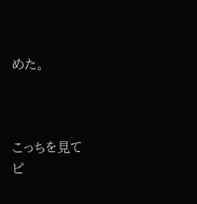めた。



こっちを見て
ピ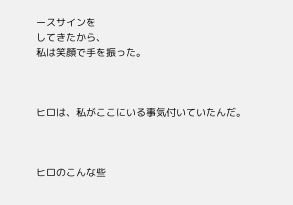ースサインを
してきたから、
私は笑顔で手を振った。



ヒロは、私がここにいる事気付いていたんだ。



ヒロのこんな些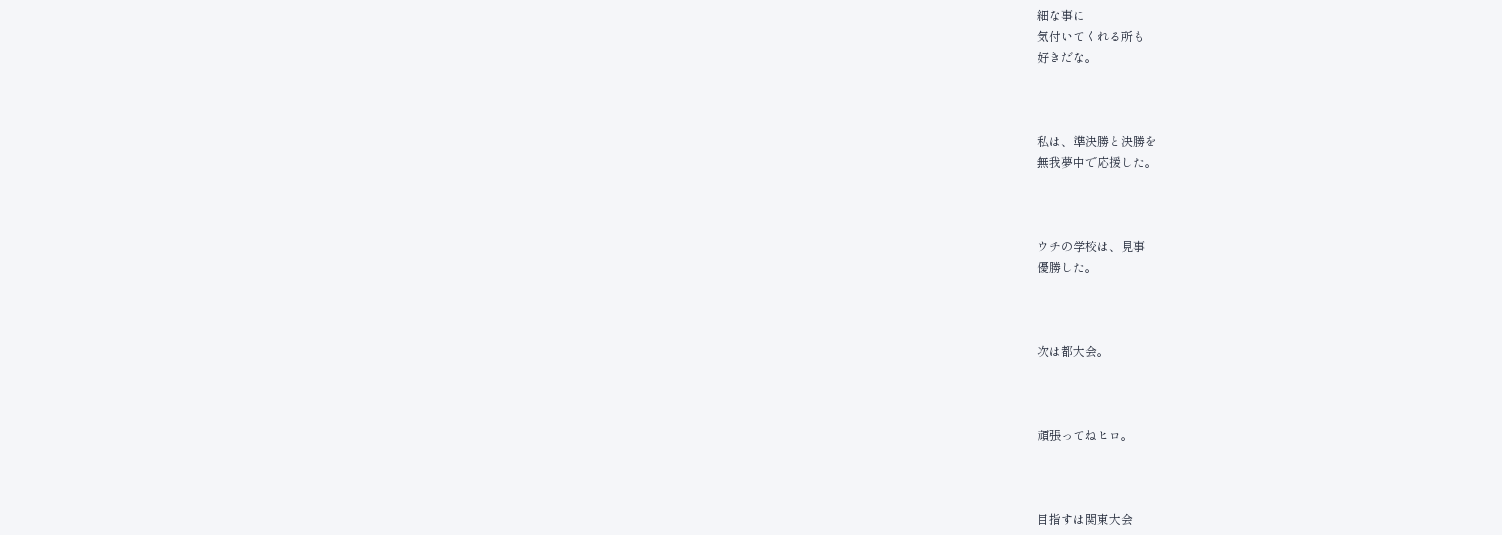細な事に
気付いてくれる所も
好きだな。



私は、準決勝と決勝を
無我夢中で応援した。



ウチの学校は、見事
優勝した。



次は都大会。



頑張ってねヒロ。



目指すは関東大会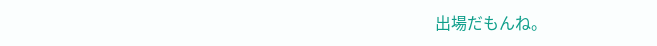出場だもんね。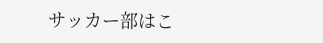サッカー部はこ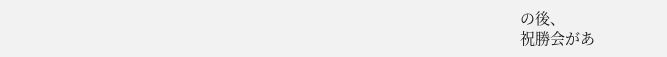の後、
祝勝会があ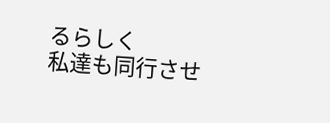るらしく
私達も同行させ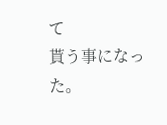て
貰う事になった。